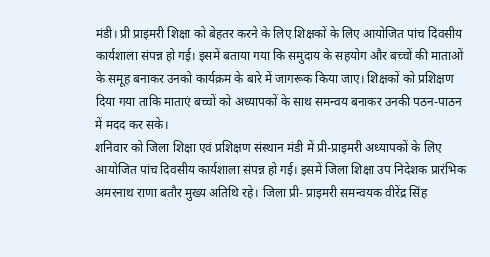मंडी। प्री प्राइमरी शिक्षा को बेहतर करने के लिए शिक्षकों के लिए आयोजित पांच दिवसीय कार्यशाला संपन्न हो गई। इसमें बताया गया कि समुदाय के सहयोग और बच्चों की माताओं के समूह बनाकर उनको कार्यक्रम के बारे में जागरूक किया जाए। शिक्षकों को प्रशिक्षण दिया गया ताकि माताएं बच्चों को अध्यापकों के साथ समन्वय बनाकर उनकी पठन-पाठन में मदद कर सके।
शनिवार को जिला शिक्षा एवं प्रशिक्षण संस्थान मंडी में प्री-प्राइमरी अध्यापकों के लिए आयोजित पांच दिवसीय कार्यशाला संपन्न हो गई। इसमें जिला शिक्षा उप निदेशक प्रारंभिक अमरनाथ राणा बतौर मुख्य अतिथि रहे। जिला प्री- प्राइमरी समन्वयक वीरेंद्र सिंह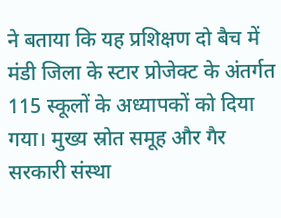ने बताया कि यह प्रशिक्षण दो बैच में मंडी जिला के स्टार प्रोजेक्ट के अंतर्गत 115 स्कूलों के अध्यापकों को दिया गया। मुख्य स्रोत समूह और गैर सरकारी संस्था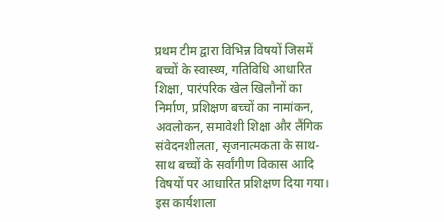प्रथम टीम द्वारा विभिन्न विषयों जिसमें बच्चों के स्वास्थ्य, गतिविधि आधारित शिक्षा, पारंपरिक खेल खिलौनों का निर्माण, प्रशिक्षण बच्चों का नामांकन, अवलोकन, समावेशी शिक्षा और लैंगिक संवेदनशीलता, सृजनात्मकता के साथ-साथ बच्चों के सर्वांगीण विकास आदि विषयों पर आधारित प्रशिक्षण दिया गया।
इस कार्यशाला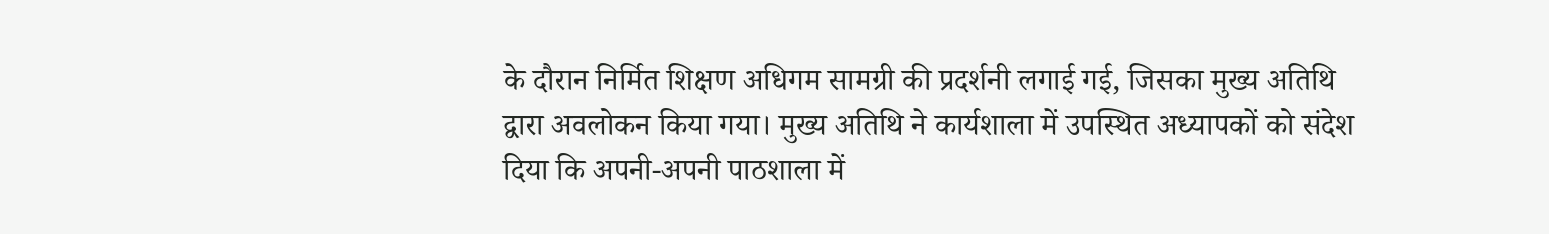के दौरान निर्मित शिक्षण अधिगम सामग्री की प्रदर्शनी लगाई गई, जिसका मुख्य अतिथि द्वारा अवलोकन किया गया। मुख्य अतिथि ने कार्यशाला में उपस्थित अध्यापकों को संदेश दिया कि अपनी-अपनी पाठशाला में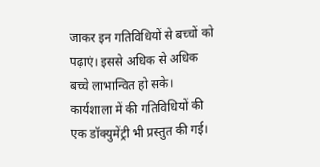जाकर इन गतिविधियों से बच्चों को पढ़ाएं। इससे अधिक से अधिक बच्चे लाभान्वित हो सके।
कार्यशाला में की गतिविधियों की एक डॉक्युमेंट्री भी प्रस्तुत की गई।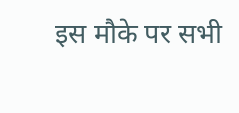इस मौके पर सभी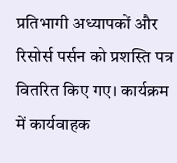प्रतिभागी अध्यापकों और रिसोर्स पर्सन को प्रशस्ति पत्र वितरित किए गए। कार्यक्रम में कार्यवाहक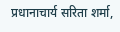प्रधानाचार्य सरिता शर्मा,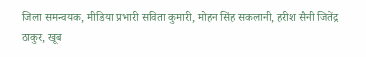जिला समन्वयक, मीडिया प्रभारी सविता कुमारी, मोहन सिंह सकलानी, हरीश सैनी जितेंद्र ठाकुर, खूब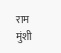राम मुंशी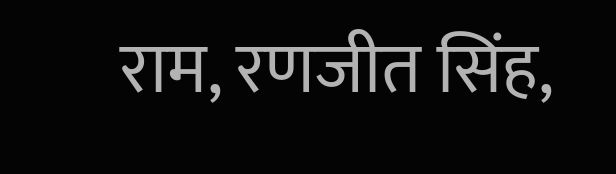राम, रणजीत सिंह,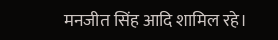मनजीत सिंह आदि शामिल रहे।